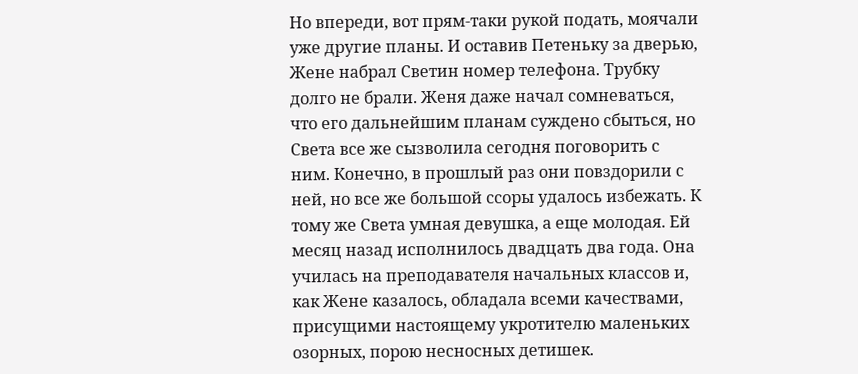Но впереди, вот прям-таки рукой подать, моячали уже другие планы. И оставив Петеньку за дверью, Жене набрал Светин номер телефона. Трубку долго не брали. Женя даже начал сомневаться, что его дальнейшим планам суждено сбыться, но Света все же сызволила сегодня поговорить с ним. Конечно, в прошлый раз они повздорили с ней, но все же большой ссоры удалось избежать. К тому же Света умная девушка, а еще молодая. Ей месяц назад исполнилось двадцать два года. Она училась на преподавателя начальных классов и, как Жене казалось, обладала всеми качествами, присущими настоящему укротителю маленьких озорных, порою несносных детишек.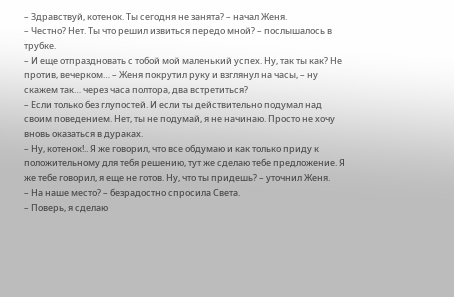– Здравствуй, котенок. Ты сегодня не занята? – начал Женя.
– Честно? Нет. Ты что решил извиться передо мной? – послышалось в трубке.
– И еще отпраздновать с тобой мой маленький успех. Ну, так ты как? Не против, вечерком… – Женя покрутил руку и взглянул на часы, – ну скажем так… через часа полтора, два встретиться?
– Если только без глупостей. И если ты действительно подумал над своим поведением. Нет, ты не подумай, я не начинаю. Просто не хочу вновь оказаться в дураках.
– Ну, котенок!.. Я же говорил, что все обдумаю и как только приду к положительному для тебя решению, тут же сделаю тебе предложение. Я же тебе говорил, я еще не готов. Ну, что ты придешь? – уточнил Женя.
– На наше место? – безрадостно спросила Света.
– Поверь, я сделаю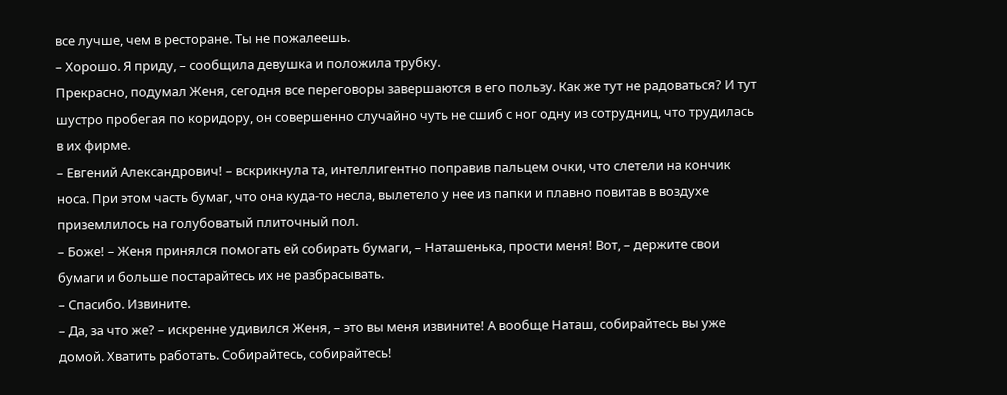все лучше, чем в ресторане. Ты не пожалеешь.
– Хорошо. Я приду, – сообщила девушка и положила трубку.
Прекрасно, подумал Женя, сегодня все переговоры завершаются в его пользу. Как же тут не радоваться? И тут шустро пробегая по коридору, он совершенно случайно чуть не сшиб с ног одну из сотрудниц, что трудилась в их фирме.
– Евгений Александрович! – вскрикнула та, интеллигентно поправив пальцем очки, что слетели на кончик носа. При этом часть бумаг, что она куда-то несла, вылетело у нее из папки и плавно повитав в воздухе приземлилось на голубоватый плиточный пол.
– Боже! – Женя принялся помогать ей собирать бумаги, – Наташенька, прости меня! Вот, – держите свои бумаги и больше постарайтесь их не разбрасывать.
– Спасибо. Извините.
– Да, за что же? – искренне удивился Женя, – это вы меня извините! А вообще Наташ, собирайтесь вы уже домой. Хватить работать. Собирайтесь, собирайтесь!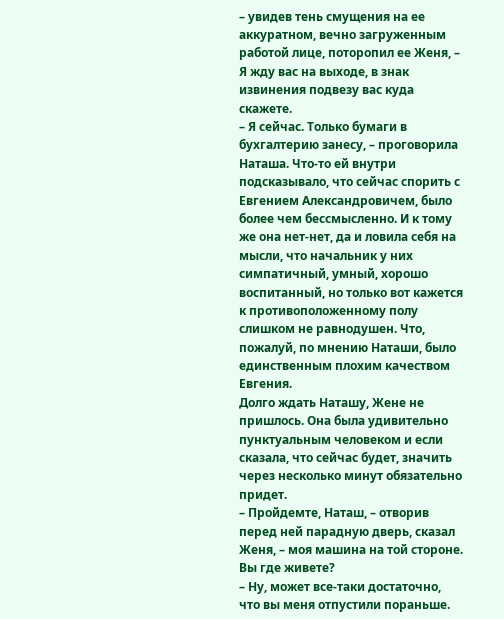– увидев тень смущения на ее аккуратном, вечно загруженным работой лице, поторопил ее Женя, – Я жду вас на выходе, в знак извинения подвезу вас куда скажете.
– Я сейчас. Только бумаги в бухгалтерию занесу, – проговорила Наташа. Что-то ей внутри подсказывало, что сейчас спорить с Евгением Александровичем, было более чем бессмысленно. И к тому же она нет-нет, да и ловила себя на мысли, что начальник у них симпатичный, умный, хорошо воспитанный, но только вот кажется к противоположенному полу слишком не равнодушен. Что, пожалуй, по мнению Наташи, было единственным плохим качеством Евгения.
Долго ждать Наташу, Жене не пришлось. Она была удивительно пунктуальным человеком и если сказала, что сейчас будет, значить через несколько минут обязательно придет.
– Пройдемте, Наташ, – отворив перед ней парадную дверь, сказал Женя, – моя машина на той стороне. Вы где живете?
– Ну, может все-таки достаточно, что вы меня отпустили пораньше.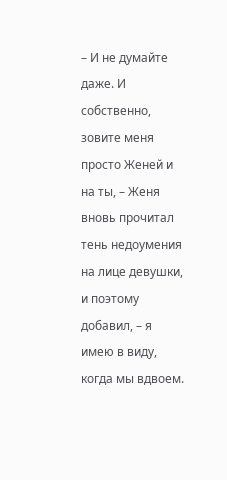– И не думайте даже. И собственно, зовите меня просто Женей и на ты, – Женя вновь прочитал тень недоумения на лице девушки, и поэтому добавил, – я имею в виду, когда мы вдвоем.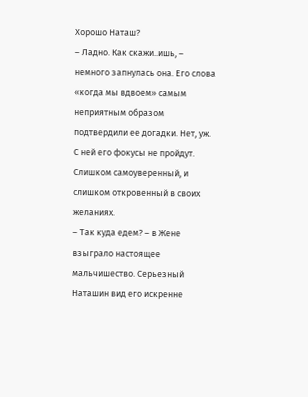Хорошо Наташ?
– Ладно. Как скажи..ишь, – немного запнулась она. Его слова «когда мы вдвоем» самым неприятным образом подтвердили ее догадки. Нет, уж. С ней его фокусы не пройдут. Слишком самоуверенный, и слишком откровенный в своих желаниях.
– Так куда едем? – в Жене взыграло настоящее мальчишество. Серьезный Наташин вид его искренне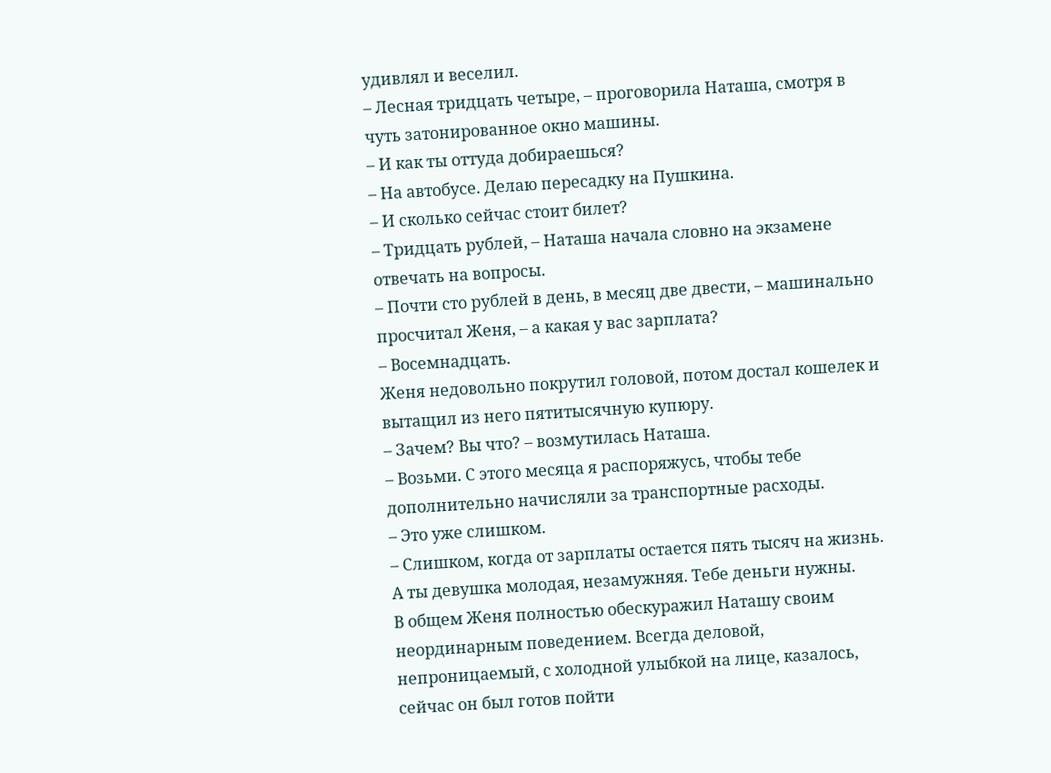удивлял и веселил.
– Лесная тридцать четыре, – проговорила Наташа, смотря в чуть затонированное окно машины.
– И как ты оттуда добираешься?
– На автобусе. Делаю пересадку на Пушкина.
– И сколько сейчас стоит билет?
– Тридцать рублей, – Наташа начала словно на экзамене отвечать на вопросы.
– Почти сто рублей в день, в месяц две двести, – машинально просчитал Женя, – а какая у вас зарплата?
– Восемнадцать.
Женя недовольно покрутил головой, потом достал кошелек и вытащил из него пятитысячную купюру.
– Зачем? Вы что? – возмутилась Наташа.
– Возьми. С этого месяца я распоряжусь, чтобы тебе дополнительно начисляли за транспортные расходы.
– Это уже слишком.
– Слишком, когда от зарплаты остается пять тысяч на жизнь. А ты девушка молодая, незамужняя. Тебе деньги нужны.
В общем Женя полностью обескуражил Наташу своим неординарным поведением. Всегда деловой, непроницаемый, с холодной улыбкой на лице, казалось, сейчас он был готов пойти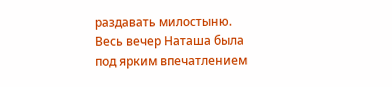раздавать милостыню. Весь вечер Наташа была под ярким впечатлением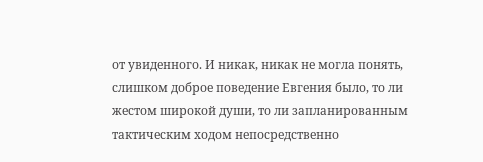от увиденного. И никак, никак не могла понять, слишком доброе поведение Евгения было, то ли жестом широкой души, то ли запланированным тактическим ходом непосредственно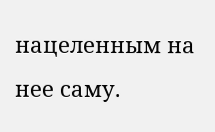нацеленным на нее саму.